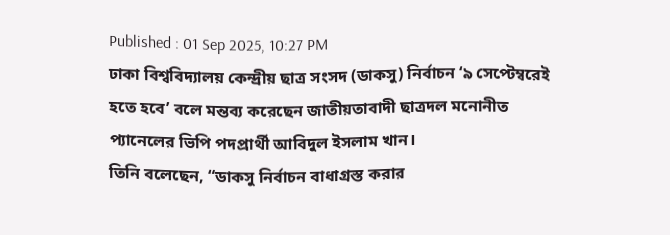Published : 01 Sep 2025, 10:27 PM
ঢাকা বিশ্ববিদ্যালয় কেন্দ্রীয় ছাত্র সংসদ (ডাকসু) নির্বাচন ‘৯ সেপ্টেম্বরেই হতে হবে’ বলে মন্তব্য করেছেন জাতীয়তাবাদী ছাত্রদল মনোনীত প্যানেলের ভিপি পদপ্রার্থী আবিদুল ইসলাম খান।
তিনি বলেছেন, “ডাকসু নির্বাচন বাধাগ্রস্ত করার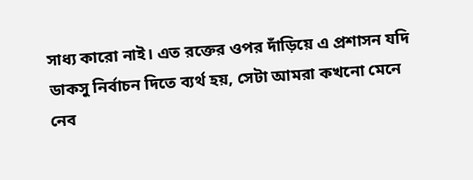সাধ্য কারো নাই। এত রক্তের ওপর দাঁড়িয়ে এ প্রশাসন যদি ডাকসু নির্বাচন দিতে ব্যর্থ হয়, সেটা আমরা কখনো মেনে নেব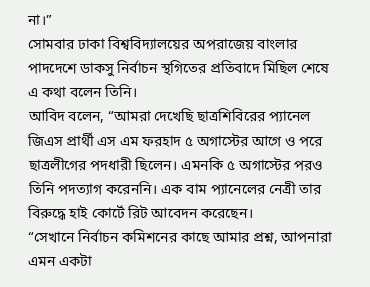না।”
সোমবার ঢাকা বিশ্ববিদ্যালয়ের অপরাজেয় বাংলার পাদদেশে ডাকসু নির্বাচন স্থগিতের প্রতিবাদে মিছিল শেষে এ কথা বলেন তিনি।
আবিদ বলেন, “আমরা দেখেছি ছাত্রশিবিরের প্যানেল জিএস প্রার্থী এস এম ফরহাদ ৫ অগাস্টের আগে ও পরে ছাত্রলীগের পদধারী ছিলেন। এমনকি ৫ অগাস্টের পরও তিনি পদত্যাগ করেননি। এক বাম প্যানেলের নেত্রী তার বিরুদ্ধে হাই কোর্টে রিট আবেদন করেছেন।
“সেখানে নির্বাচন কমিশনের কাছে আমার প্রশ্ন, আপনারা এমন একটা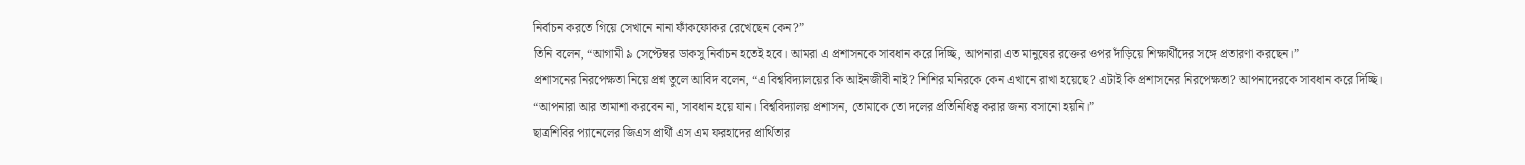নির্বাচন করতে গিয়ে সেখানে নানা ফাঁকফোকর রেখেছেন কেন?”
তিনি বলেন, “আগামী ৯ সেপ্টেম্বর ডাকসু নির্বাচন হতেই হবে। আমরা এ প্রশাসনকে সাবধান করে দিচ্ছি, আপনারা এত মানুষের রক্তের ওপর দাঁড়িয়ে শিক্ষার্থীদের সঙ্গে প্রতারণা করছেন।”
প্রশাসনের নিরপেক্ষতা নিয়ে প্রশ্ন তুলে আবিদ বলেন, “এ বিশ্ববিদ্যালয়ের কি আইনজীবী নাই? শিশির মনিরকে কেন এখানে রাখা হয়েছে? এটাই কি প্রশাসনের নিরপেক্ষতা? আপনাদেরকে সাবধান করে দিচ্ছি।
“আপনারা আর তামাশা করবেন না, সাবধান হয়ে যান। বিশ্ববিদ্যালয় প্রশাসন, তোমাকে তো দলের প্রতিনিধিত্ব করার জন্য বসানো হয়নি।”
ছাত্রশিবির প্যানেলের জিএস প্রার্থী এস এম ফরহাদের প্রার্থিতার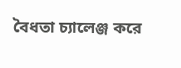বৈধতা চ্যালেঞ্জ করে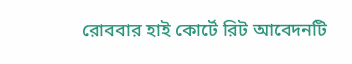রোববার হাই কোর্টে রিট আবেদনটি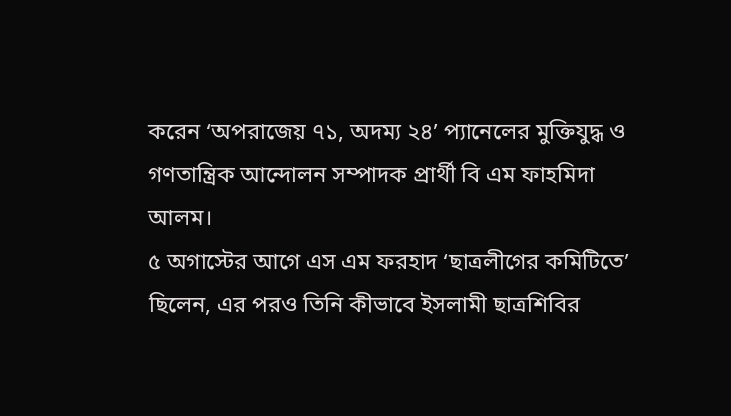করেন ‘অপরাজেয় ৭১, অদম্য ২৪’ প্যানেলের মুক্তিযুদ্ধ ও গণতান্ত্রিক আন্দোলন সম্পাদক প্রার্থী বি এম ফাহমিদা আলম।
৫ অগাস্টের আগে এস এম ফরহাদ ‘ছাত্রলীগের কমিটিতে’ ছিলেন, এর পরও তিনি কীভাবে ইসলামী ছাত্রশিবির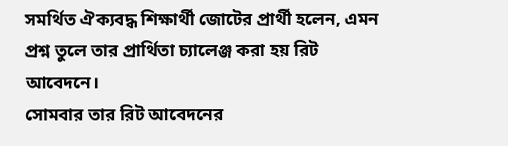সমর্থিত ঐক্যবদ্ধ শিক্ষার্থী জোটের প্রার্থী হলেন, এমন প্রশ্ন তুলে তার প্রার্থিতা চ্যালেঞ্জ করা হয় রিট আবেদনে।
সোমবার তার রিট আবেদনের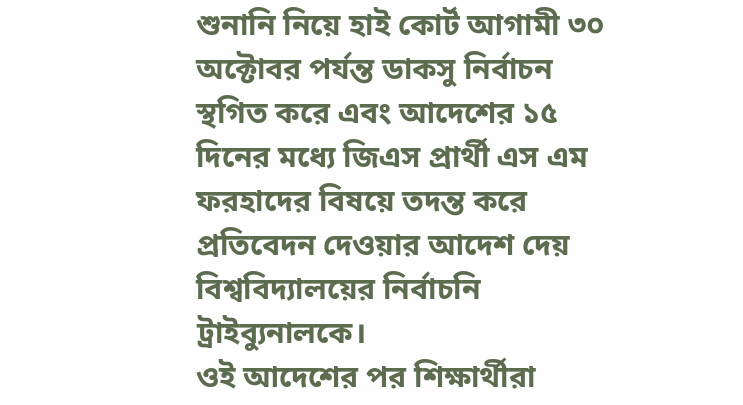শুনানি নিয়ে হাই কোর্ট আগামী ৩০ অক্টোবর পর্যন্ত ডাকসু নির্বাচন স্থগিত করে এবং আদেশের ১৫ দিনের মধ্যে জিএস প্রার্থী এস এম ফরহাদের বিষয়ে তদন্ত করে প্রতিবেদন দেওয়ার আদেশ দেয় বিশ্ববিদ্যালয়ের নির্বাচনি ট্রাইব্যুনালকে।
ওই আদেশের পর শিক্ষার্থীরা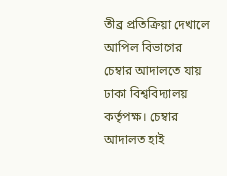তীব্র প্রতিক্রিয়া দেখালে আপিল বিভাগের চেম্বার আদালতে যায় ঢাকা বিশ্ববিদ্যালয় কর্তৃপক্ষ। চেম্বার আদালত হাই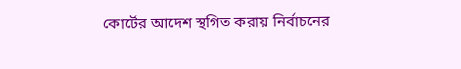কোর্টের আদেশ স্থগিত করায় নির্বাচনের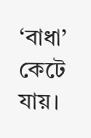‘বাধা’ কেটে যায়।